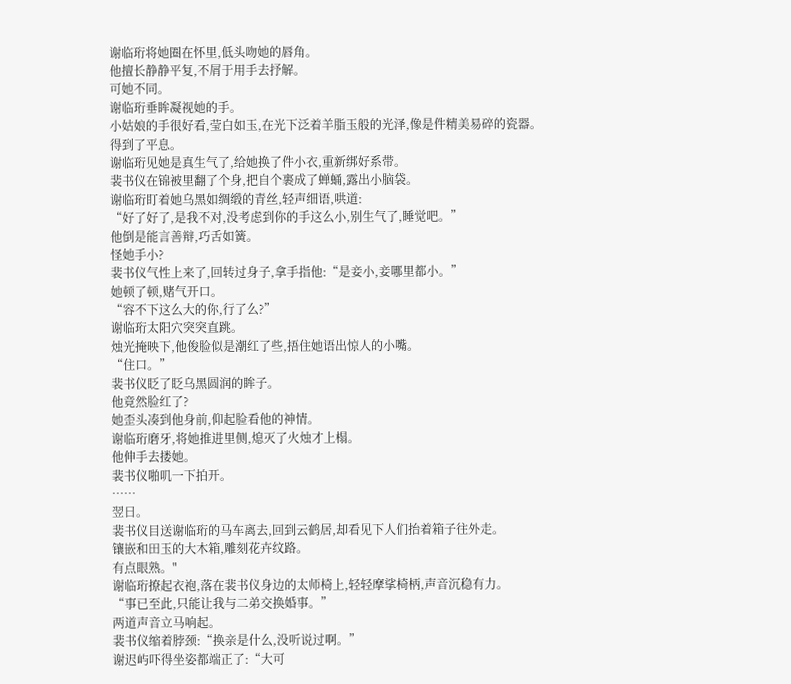谢临珩将她圈在怀里,低头吻她的唇角。
他擅长静静平复,不屑于用手去抒解。
可她不同。
谢临珩垂眸凝视她的手。
小姑娘的手很好看,莹白如玉,在光下泛着羊脂玉般的光泽,像是件精美易碎的瓷器。
得到了平息。
谢临珩见她是真生气了,给她换了件小衣,重新绑好系带。
裴书仪在锦被里翻了个身,把自个裹成了蝉蛹,露出小脑袋。
谢临珩盯着她乌黑如绸缎的青丝,轻声细语,哄道:
“好了好了,是我不对,没考虑到你的手这么小,别生气了,睡觉吧。”
他倒是能言善辩,巧舌如簧。
怪她手小?
裴书仪气性上来了,回转过身子,拿手指他:“是妾小,妾哪里都小。”
她顿了顿,赌气开口。
“容不下这么大的你,行了么?”
谢临珩太阳穴突突直跳。
烛光掩映下,他俊脸似是潮红了些,捂住她语出惊人的小嘴。
“住口。”
裴书仪眨了眨乌黑圆润的眸子。
他竟然脸红了?
她歪头凑到他身前,仰起脸看他的神情。
谢临珩磨牙,将她推进里侧,熄灭了火烛才上榻。
他伸手去搂她。
裴书仪啪叽一下拍开。
……
翌日。
裴书仪目送谢临珩的马车离去,回到云鹤居,却看见下人们抬着箱子往外走。
镶嵌和田玉的大木箱,雕刻花卉纹路。
有点眼熟。"
谢临珩撩起衣袍,落在裴书仪身边的太师椅上,轻轻摩挲椅柄,声音沉稳有力。
“事已至此,只能让我与二弟交换婚事。”
两道声音立马响起。
裴书仪缩着脖颈:“换亲是什么,没听说过啊。”
谢迟屿吓得坐姿都端正了:“大可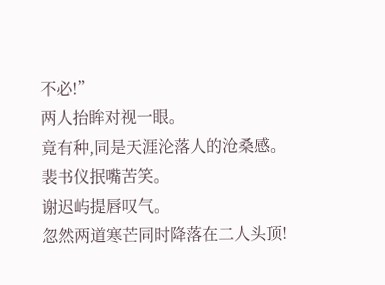不必!”
两人抬眸对视一眼。
竟有种,同是天涯沦落人的沧桑感。
裴书仪抿嘴苦笑。
谢迟屿提唇叹气。
忽然两道寒芒同时降落在二人头顶!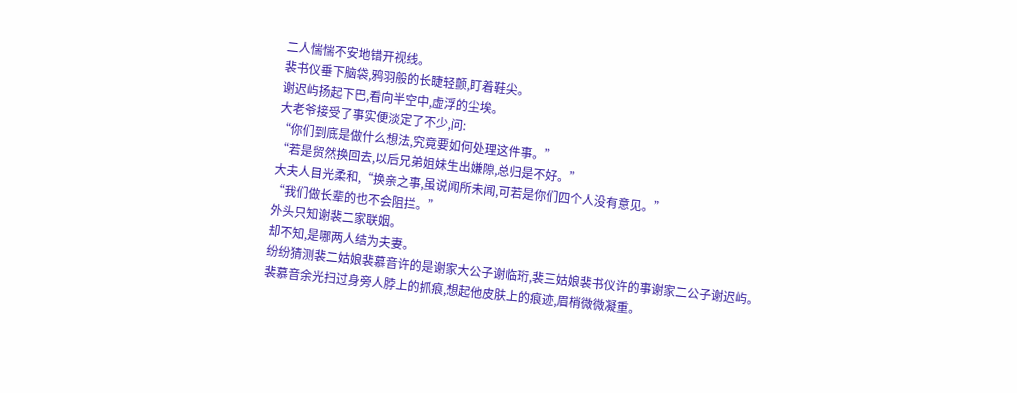二人惴惴不安地错开视线。
裴书仪垂下脑袋,鸦羽般的长睫轻颤,盯着鞋尖。
谢迟屿扬起下巴,看向半空中,虚浮的尘埃。
大老爷接受了事实便淡定了不少,问:
“你们到底是做什么想法,究竟要如何处理这件事。”
“若是贸然换回去,以后兄弟姐妹生出嫌隙,总归是不好。”
大夫人目光柔和,“换亲之事,虽说闻所未闻,可若是你们四个人没有意见。”
“我们做长辈的也不会阻拦。”
外头只知谢裴二家联姻。
却不知,是哪两人结为夫妻。
纷纷猜测裴二姑娘裴慕音许的是谢家大公子谢临珩,裴三姑娘裴书仪许的事谢家二公子谢迟屿。
裴慕音余光扫过身旁人脖上的抓痕,想起他皮肤上的痕迹,眉梢微微凝重。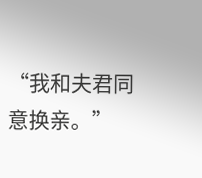“我和夫君同意换亲。”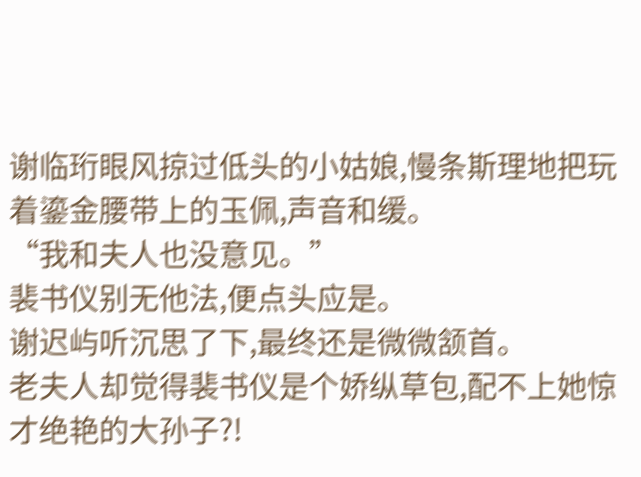谢临珩眼风掠过低头的小姑娘,慢条斯理地把玩着鎏金腰带上的玉佩,声音和缓。
“我和夫人也没意见。”
裴书仪别无他法,便点头应是。
谢迟屿听沉思了下,最终还是微微颔首。
老夫人却觉得裴书仪是个娇纵草包,配不上她惊才绝艳的大孙子?!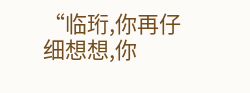“临珩,你再仔细想想,你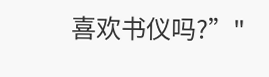喜欢书仪吗?”"